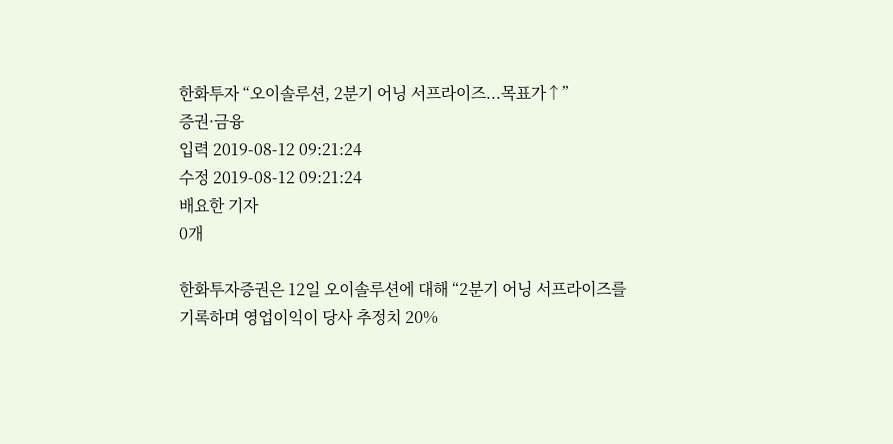한화투자 “오이솔루션, 2분기 어닝 서프라이즈...목표가↑”
증권·금융
입력 2019-08-12 09:21:24
수정 2019-08-12 09:21:24
배요한 기자
0개

한화투자증권은 12일 오이솔루션에 대해 “2분기 어닝 서프라이즈를 기록하며 영업이익이 당사 추정치 20%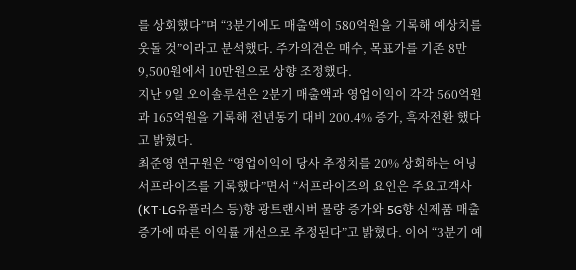를 상회했다”며 “3분기에도 매출액이 580억원을 기록해 예상치를 웃돌 것”이라고 분석했다. 주가의견은 매수, 목표가를 기존 8만9,500원에서 10만원으로 상향 조정했다.
지난 9일 오이솔루션은 2분기 매출액과 영업이익이 각각 560억원과 165억원을 기록해 전년동기 대비 200.4% 증가, 흑자전환 했다고 밝혔다.
최준영 연구원은 “영업이익이 당사 추정치를 20% 상회하는 어닝 서프라이즈를 기록했다”면서 “서프라이즈의 요인은 주요고객사(KT·LG유플러스 등)향 광트랜시버 물량 증가와 5G향 신제품 매출증가에 따른 이익률 개선으로 추정된다”고 밝혔다. 이어 “3분기 예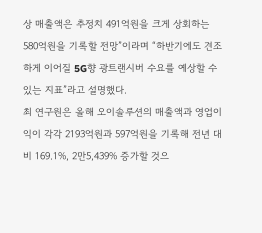상 매출액은 추정치 491억원을 크게 상회하는 580억원을 기록할 전망”이라며 “하반기에도 견조하게 이어질 5G향 광트랜시버 수요를 예상할 수 있는 지표”라고 설명했다.
최 연구원은 올해 오이솔루션의 매출액과 영업이익이 각각 2193억원과 597억원을 기록해 전년 대비 169.1%, 2만5,439% 증가할 것으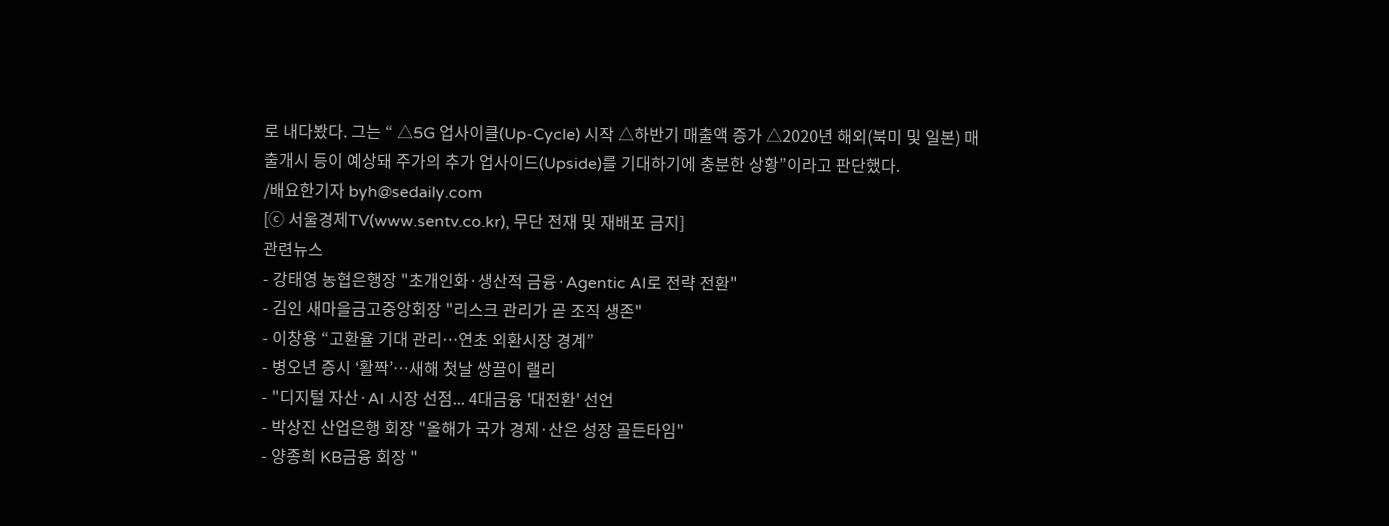로 내다봤다. 그는 “ △5G 업사이클(Up-Cycle) 시작 △하반기 매출액 증가 △2020년 해외(북미 및 일본) 매출개시 등이 예상돼 주가의 추가 업사이드(Upside)를 기대하기에 충분한 상황”이라고 판단했다.
/배요한기자 byh@sedaily.com
[ⓒ 서울경제TV(www.sentv.co.kr), 무단 전재 및 재배포 금지]
관련뉴스
- 강태영 농협은행장 "초개인화·생산적 금융·Agentic AI로 전략 전환"
- 김인 새마을금고중앙회장 "리스크 관리가 곧 조직 생존"
- 이창용 “고환율 기대 관리…연초 외환시장 경계”
- 병오년 증시 ‘활짝’…새해 첫날 쌍끌이 랠리
- "디지털 자산·AI 시장 선점... 4대금융 '대전환' 선언
- 박상진 산업은행 회장 "올해가 국가 경제·산은 성장 골든타임"
- 양종희 KB금융 회장 "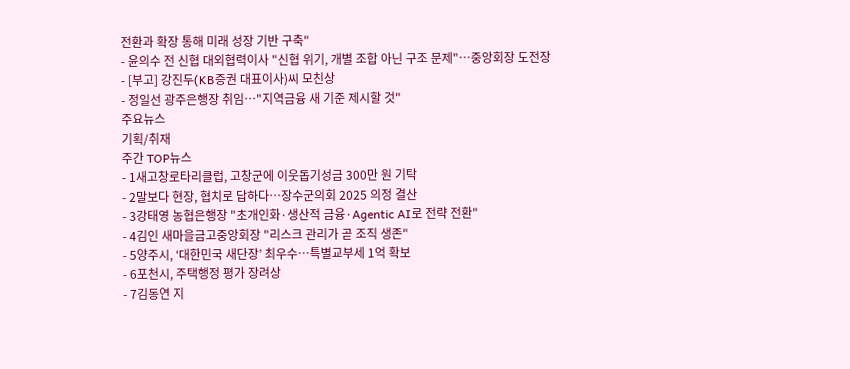전환과 확장 통해 미래 성장 기반 구축"
- 윤의수 전 신협 대외협력이사 "신협 위기, 개별 조합 아닌 구조 문제"…중앙회장 도전장
- [부고] 강진두(KB증권 대표이사)씨 모친상
- 정일선 광주은행장 취임…"지역금융 새 기준 제시할 것"
주요뉴스
기획/취재
주간 TOP뉴스
- 1새고창로타리클럽, 고창군에 이웃돕기성금 300만 원 기탁
- 2말보다 현장, 협치로 답하다…장수군의회 2025 의정 결산
- 3강태영 농협은행장 "초개인화·생산적 금융·Agentic AI로 전략 전환"
- 4김인 새마을금고중앙회장 "리스크 관리가 곧 조직 생존"
- 5양주시, ‘대한민국 새단장’ 최우수…특별교부세 1억 확보
- 6포천시, 주택행정 평가 장려상
- 7김동연 지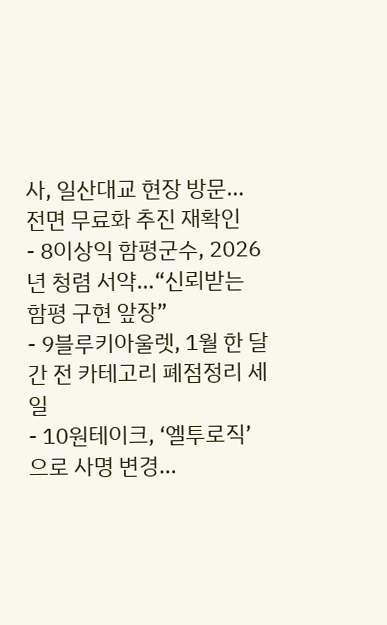사, 일산대교 현장 방문… 전면 무료화 추진 재확인
- 8이상익 함평군수, 2026년 청렴 서약…“신뢰받는 함평 구현 앞장”
- 9블루키아울렛, 1월 한 달간 전 카테고리 폐점정리 세일
- 10원테이크, ‘엘투로직’으로 사명 변경…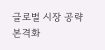글로벌 시장 공략 본격화